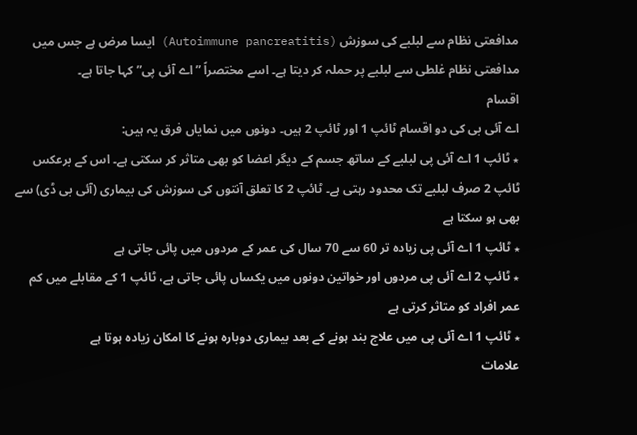مدافعتی نظام سے لبلبے کی سوزش (Autoimmune pancreatitis) ایسا مرض ہے جس میں مدافعتی نظام غلطی سے لبلبے پر حملہ کر دیتا ہے۔ اسے مختصراً ”اے آئی پی” کہا جاتا ہے۔
اقسام
اے آئی بی کی دو اقسام ٹائپ 1 اور ٹائپ 2 ہیں۔ دونوں میں نمایاں فرق یہ ہیں:
٭ ٹائپ 1 اے آئی پی لبلبے کے ساتھ جسم کے دیگر اعضا کو بھی متاثر کر سکتی ہے۔ اس کے برعکس ٹائپ 2 صرف لبلبے تک محدود رہتی ہے۔ ٹائپ 2 کا تعلق آنتوں کی سوزش کی بیماری (آئی بی ڈی) سے بھی ہو سکتا ہے
٭ ٹائپ 1 اے آئی پی زیادہ تر 60 سے 70 سال کی عمر کے مردوں میں پائی جاتی ہے
٭ ٹائپ 2 اے آئی پی مردوں اور خواتین دونوں میں یکساں پائی جاتی ہے، ٹائپ 1 کے مقابلے میں کم عمر افراد کو متاثر کرتی ہے
٭ ٹائپ 1 اے آئی پی میں علاج بند ہونے کے بعد بیماری دوبارہ ہونے کا امکان زیادہ ہوتا ہے
علامات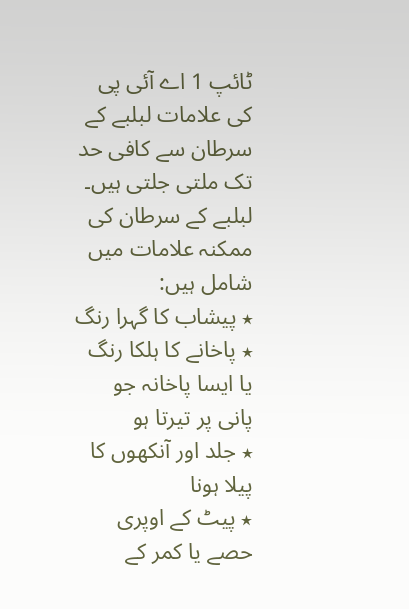ٹائپ 1 اے آئی پی کی علامات لبلبے کے سرطان سے کافی حد تک ملتی جلتی ہیں۔ لبلبے کے سرطان کی ممکنہ علامات میں شامل ہیں:
٭ پیشاب کا گہرا رنگ
٭ پاخانے کا ہلکا رنگ یا ایسا پاخانہ جو پانی پر تیرتا ہو
٭ جلد اور آنکھوں کا پیلا ہونا
٭ پیٹ کے اوپری حصے یا کمر کے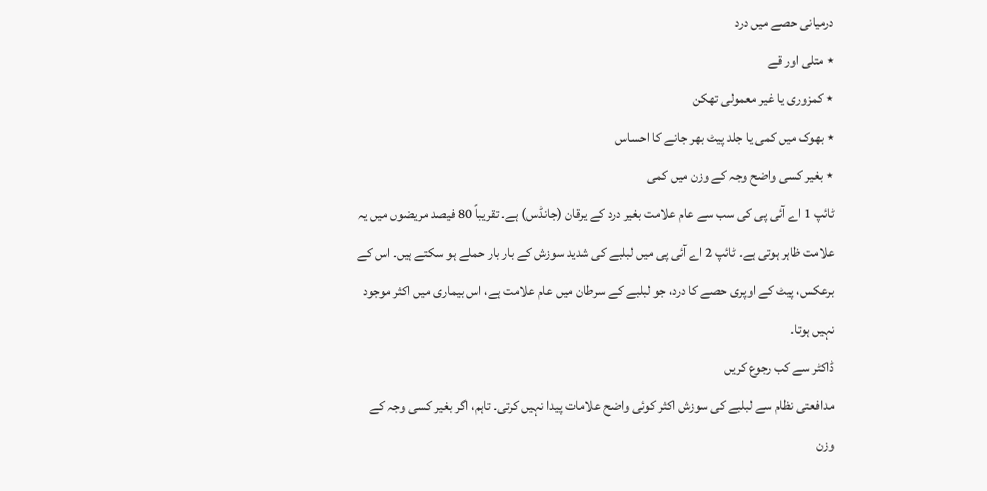درمیانی حصے میں درد
٭ متلی اور قے
٭ کمزوری یا غیر معمولی تھکن
٭ بھوک میں کمی یا جلد پیٹ بھر جانے کا احساس
٭ بغیر کسی واضح وجہ کے وزن میں کمی
ٹائپ 1 اے آئی پی کی سب سے عام علامت بغیر درد کے یرقان (جانڈس) ہے۔ تقریباً 80 فیصد مریضوں میں یہ علامت ظاہر ہوتی ہے۔ ٹائپ 2 اے آئی پی میں لبلبے کی شدید سوزش کے بار بار حملے ہو سکتے ہیں۔ اس کے برعکس، پیٹ کے اوپری حصے کا درد، جو لبلبے کے سرطان میں عام علامت ہے، اس بیماری میں اکثر موجود نہیں ہوتا۔
ڈاکٹر سے کب رجوع کریں
مدافعتی نظام سے لبلبے کی سوزش اکثر کوئی واضح علامات پیدا نہیں کرتی۔ تاہم، اگر بغیر کسی وجہ کے وزن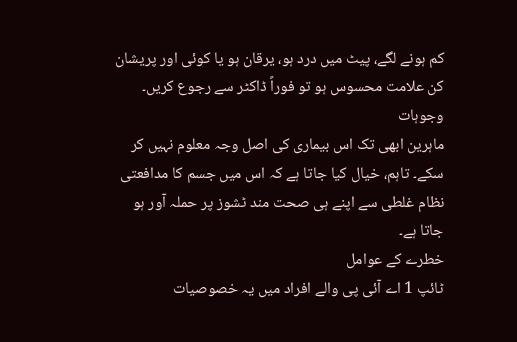کم ہونے لگے، پیٹ میں درد ہو، یرقان ہو یا کوئی اور پریشان کن علامت محسوس ہو تو فوراً ڈاکٹر سے رجوع کریں۔
وجوہات
ماہرین ابھی تک اس بیماری کی اصل وجہ معلوم نہیں کر سکے۔ تاہم، خیال کیا جاتا ہے کہ اس میں جسم کا مدافعتی نظام غلطی سے اپنے ہی صحت مند ٹشوز پر حملہ آور ہو جاتا ہے۔
خطرے کے عوامل
ٹائپ 1 اے آئی پی والے افراد میں یہ خصوصیات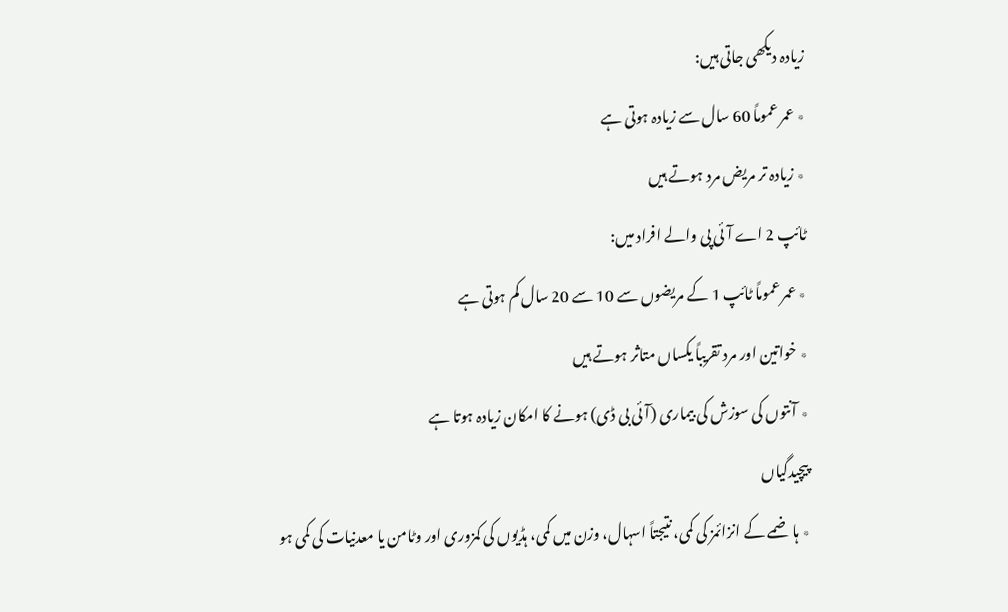زیادہ دیکھی جاتی ہیں:
٭ عمر عموماً 60 سال سے زیادہ ہوتی ہے
٭ زیادہ تر مریض مرد ہوتے ہیں
ٹائپ 2 اے آئی پی والے افراد میں:
٭ عمر عموماً ٹائپ 1 کے مریضوں سے 10 سے 20 سال کم ہوتی ہے
٭ خواتین اور مرد تقریباً یکساں متاثر ہوتے ہیں
٭ آنتوں کی سوزش کی بیماری (آئی بی ڈی) ہونے کا امکان زیادہ ہوتا ہے
پیچیدگیاں
٭ ہاضمے کے انزائمز کی کمی، نتیجتاً اسہال، وزن میں کمی، ہڈیوں کی کمزوری اور وٹامن یا معدنیات کی کمی ہو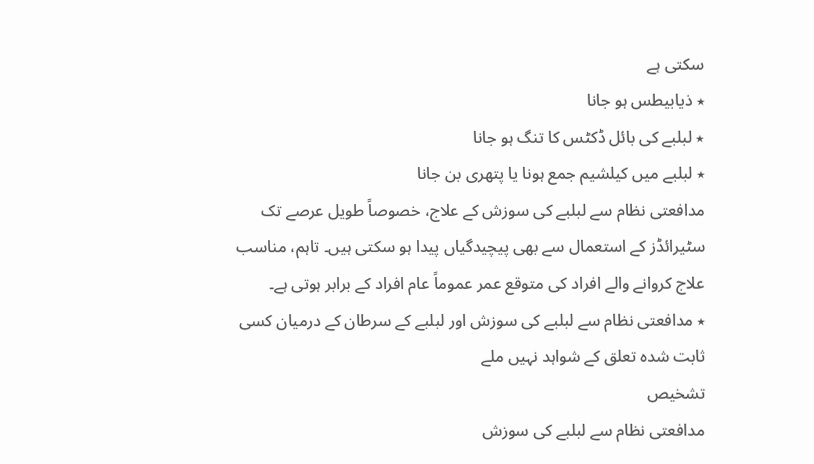سکتی ہے
٭ ذیابیطس ہو جانا
٭ لبلبے کی بائل ڈکٹس کا تنگ ہو جانا
٭ لبلبے میں کیلشیم جمع ہونا یا پتھری بن جانا
مدافعتی نظام سے لبلبے کی سوزش کے علاج، خصوصاً طویل عرصے تک سٹیرائڈز کے استعمال سے بھی پیچیدگیاں پیدا ہو سکتی ہیں۔ تاہم، مناسب علاج کروانے والے افراد کی متوقع عمر عموماً عام افراد کے برابر ہوتی ہے۔
٭ مدافعتی نظام سے لبلبے کی سوزش اور لبلبے کے سرطان کے درمیان کسی ثابت شدہ تعلق کے شواہد نہیں ملے
تشخیص
مدافعتی نظام سے لبلبے کی سوزش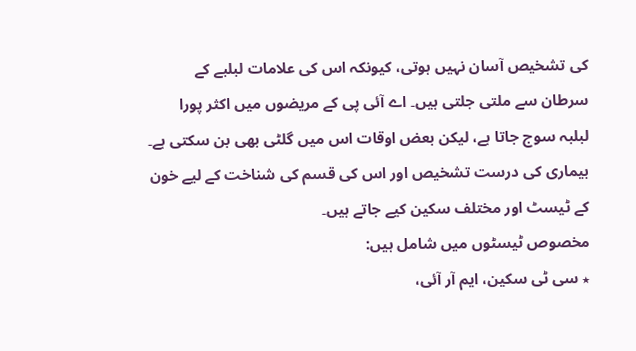کی تشخیص آسان نہیں ہوتی، کیونکہ اس کی علامات لبلبے کے سرطان سے ملتی جلتی ہیں۔ اے آئی پی کے مریضوں میں اکثر پورا لبلبہ سوج جاتا ہے، لیکن بعض اوقات اس میں گلٹی بھی بن سکتی ہے۔ بیماری کی درست تشخیص اور اس کی قسم کی شناخت کے لیے خون کے ٹیسٹ اور مختلف سکین کیے جاتے ہیں۔
مخصوص ٹیسٹوں میں شامل ہیں:
٭ سی ٹی سکین، ایم آر آئی،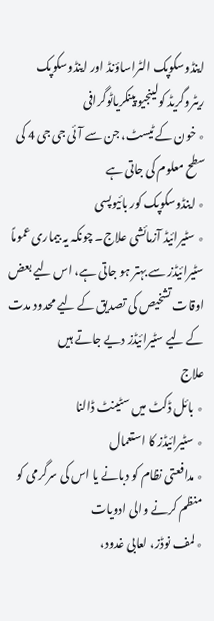اینڈوسکوپک الٹراساؤنڈ اور اینڈوسکوپک ریٹروگریڈ کولینجیو پینکریاٹوگرافی
٭ خون کے ٹیسٹ، جن سے آئی جی جی 4 کی سطح معلوم کی جاتی ہے
٭ اینڈوسکوپک کور بائیوپسی
٭ سٹیرائیڈ آزمائشی علاج۔ چونکہ یہ بیماری عموماً سٹیرائیڈز سے بہتر ہو جاتی ہے، اس لیے بعض اوقات تشخیص کی تصدیق کے لیے محدود مدت کے لیے سٹیرائیڈز دیے جاتے ہیں
علاج
٭ بائل ڈکٹ میں سٹینٹ ڈالنا
٭ سٹیرائیڈز کا استعمال
٭ مدافعتی نظام کو دبانے یا اس کی سرگرمی کو منظم کرنے والی ادویات
٭ لمف نوڈز، لعابی غدود،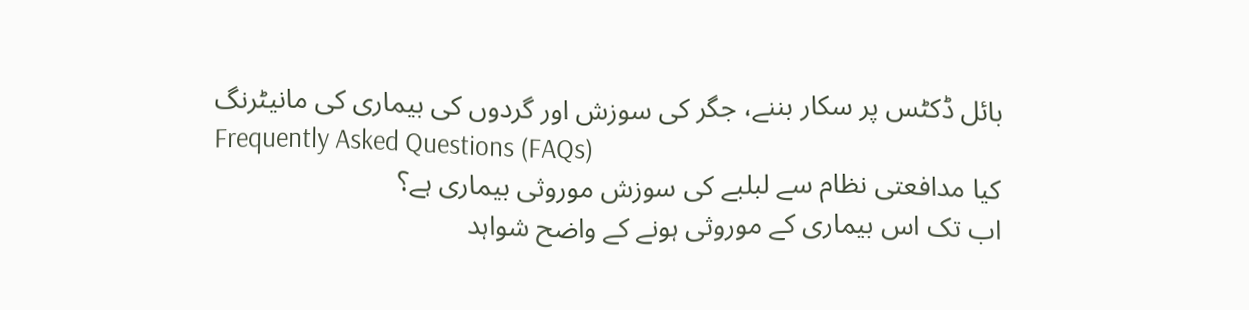بائل ڈکٹس پر سکار بننے، جگر کی سوزش اور گردوں کی بیماری کی مانیٹرنگ
Frequently Asked Questions (FAQs)
کیا مدافعتی نظام سے لبلبے کی سوزش موروثی بیماری ہے؟
اب تک اس بیماری کے موروثی ہونے کے واضح شواہد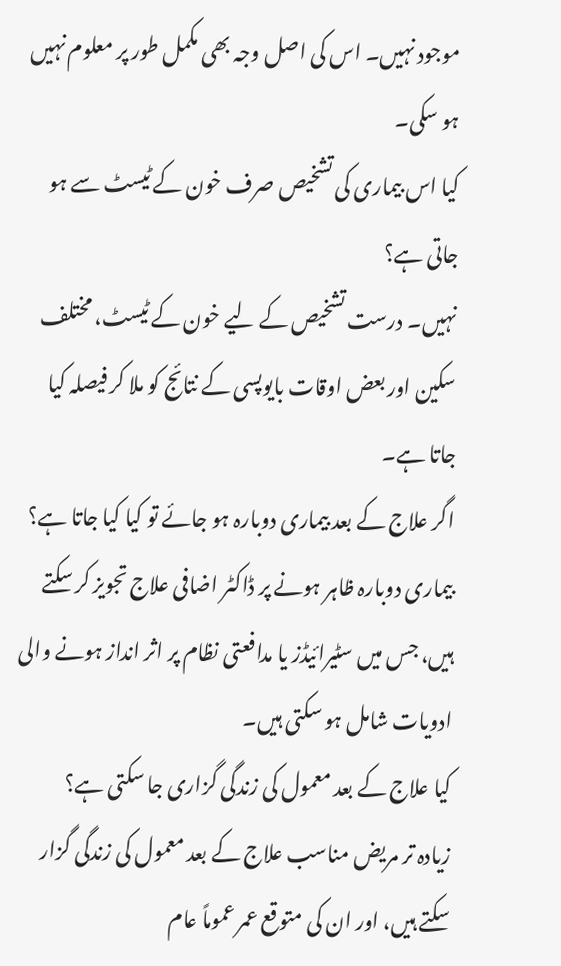موجود نہیں۔ اس کی اصل وجہ بھی مکمل طور پر معلوم نہیں ہو سکی۔
کیا اس بیماری کی تشخیص صرف خون کے ٹیسٹ سے ہو جاتی ہے؟
نہیں۔ درست تشخیص کے لیے خون کے ٹیسٹ، مختلف سکین اور بعض اوقات بایوپسی کے نتائج کو ملا کر فیصلہ کیا جاتا ہے۔
اگر علاج کے بعد بیماری دوبارہ ہو جائے تو کیا کیا جاتا ہے؟
بیماری دوبارہ ظاہر ہونے پر ڈاکٹر اضافی علاج تجویز کر سکتے ہیں، جس میں سٹیرائیڈز یا مدافعتی نظام پر اثر انداز ہونے والی ادویات شامل ہو سکتی ہیں۔
کیا علاج کے بعد معمول کی زندگی گزاری جا سکتی ہے؟
زیادہ تر مریض مناسب علاج کے بعد معمول کی زندگی گزار سکتے ہیں، اور ان کی متوقع عمر عموماً عام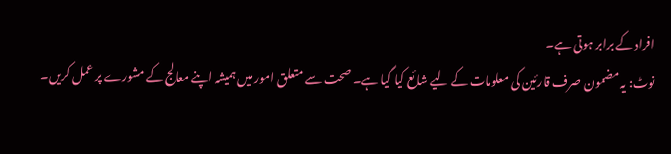افراد کے برابر ہوتی ہے۔
نوٹ: یہ مضمون صرف قارئین کی معلومات کے لیے شائع کیا گیا ہے۔ صحت سے متعلق امور میں ہمیشہ اپنے معالج کے مشورے پر عمل کریں۔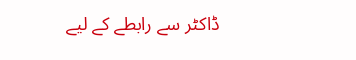ڈاکٹر سے رابطے کے لیے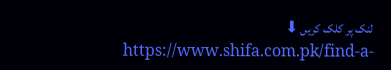لنک پر کلک کریں ⬇
https://www.shifa.com.pk/find-a-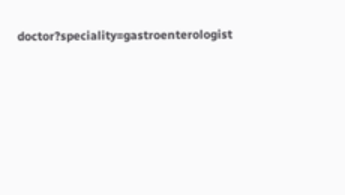doctor?speciality=gastroenterologist